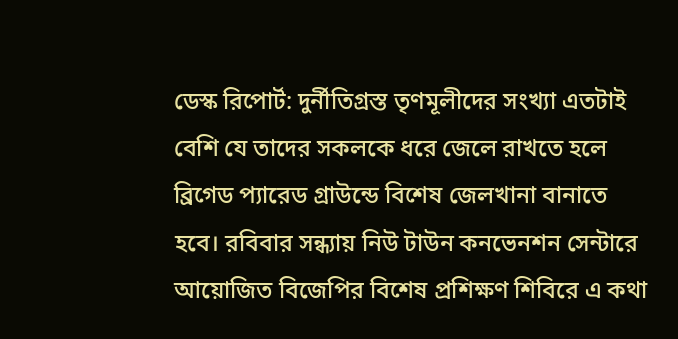ডেস্ক রিপোর্ট: দুর্নীতিগ্রস্ত তৃণমূলীদের সংখ্যা এতটাই বেশি যে তাদের সকলকে ধরে জেলে রাখতে হলে ব্রিগেড প্যারেড গ্রাউন্ডে বিশেষ জেলখানা বানাতে হবে। রবিবার সন্ধ্যায় নিউ টাউন কনভেনশন সেন্টারে আয়োজিত বিজেপির বিশেষ প্রশিক্ষণ শিবিরে এ কথা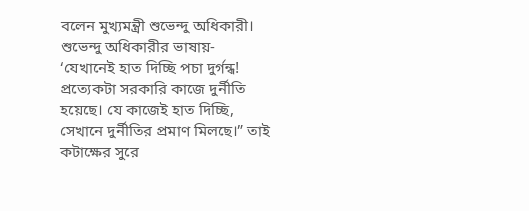বলেন মুখ্যমন্ত্রী শুভেন্দু অধিকারী। শুভেন্দু অধিকারীর ভাষায়- ‘যেখানেই হাত দিচ্ছি পচা দুর্গন্ধ! প্রত্যেকটা সরকারি কাজে দুর্নীতি হয়েছে। যে কাজেই হাত দিচ্ছি, সেখানে দুর্নীতির প্রমাণ মিলছে।” তাই কটাক্ষের সুরে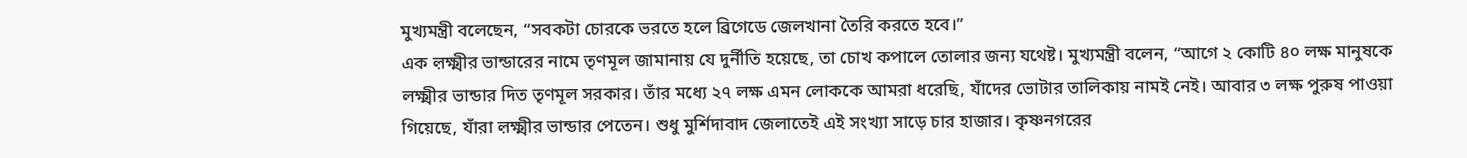মুখ্যমন্ত্রী বলেছেন, “সবকটা চোরকে ভরতে হলে ব্রিগেডে জেলখানা তৈরি করতে হবে।”
এক ল়ক্ষ্মীর ভান্ডারের নামে তৃণমূল জামানায় যে দুর্নীতি হয়েছে, তা চোখ কপালে তোলার জন্য যথেষ্ট। মুখ্যমন্ত্রী বলেন, “আগে ২ কোটি ৪০ লক্ষ মানুষকে লক্ষ্মীর ভান্ডার দিত তৃণমূল সরকার। তাঁর মধ্যে ২৭ লক্ষ এমন লোককে আমরা ধরেছি, যাঁদের ভোটার তালিকায় নামই নেই। আবার ৩ লক্ষ পুরুষ পাওয়া গিয়েছে, যাঁরা ল়ক্ষ্মীর ভান্ডার পেতেন। শুধু মুর্শিদাবাদ জেলাতেই এই সংখ্যা সাড়ে চার হাজার। কৃষ্ণনগরের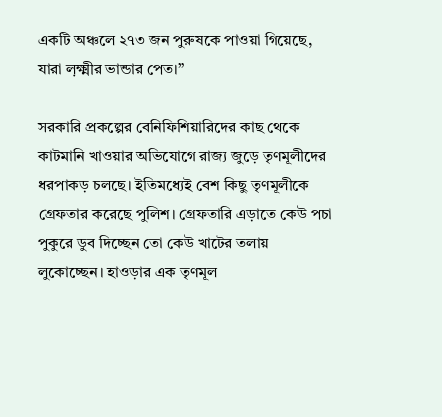একটি অঞ্চলে ২৭৩ জন পুরুষকে পাওয়া গিয়েছে, যারা ল়ক্ষ্মীর ভান্ডার পেত।”

সরকারি প্রকল্পের বেনিফিশিয়ারিদের কাছ থেকে কাটমানি খাওয়ার অভিযোগে রাজ্য জুড়ে তৃণমূলীদের ধরপাকড় চলছে। ইতিমধ্যেই বেশ কিছু তৃণমূলীকে গ্রেফতার করেছে পুলিশ। গ্রেফতারি এড়াতে কেউ পচা পুকুরে ডুব দিচ্ছেন তো কেউ খাটের তলায় লুকোচ্ছেন। হাওড়ার এক তৃণমূল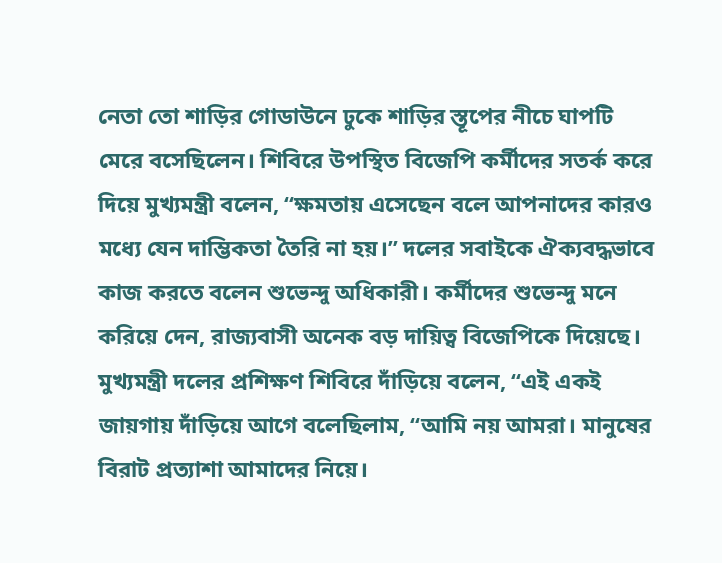নেতা তো শাড়ির গোডাউনে ঢুকে শাড়ির স্তূপের নীচে ঘাপটি মেরে বসেছিলেন। শিবিরে উপস্থিত বিজেপি কর্মীদের সতর্ক করে দিয়ে মুখ্যমন্ত্রী বলেন, “ক্ষমতায় এসেছেন বলে আপনাদের কারও মধ্যে যেন দাম্ভিকতা তৈরি না হয়।” দলের সবাইকে ঐক্যবদ্ধভাবে কাজ করতে বলেন শুভেন্দু অধিকারী। কর্মীদের শুভেন্দু মনে করিয়ে দেন, রাজ্যবাসী অনেক বড় দায়িত্ব বিজেপিকে দিয়েছে।
মুখ্যমন্ত্রী দলের প্রশিক্ষণ শিবিরে দাঁড়িয়ে বলেন, “এই একই জায়গায় দাঁড়িয়ে আগে বলেছিলাম, “আমি নয় আমরা। মানুষের বিরাট প্রত্যাশা আমাদের নিয়ে।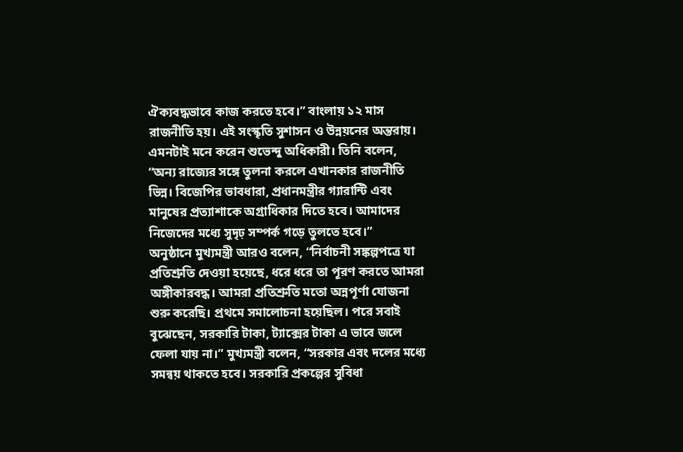ঐক্যবদ্ধভাবে কাজ করতে হবে।” বাংলায় ১২ মাস রাজনীতি হয়। এই সংস্কৃতি সুশাসন ও উন্নয়নের অন্তরায়। এমনটাই মনে করেন শুভেন্দু অধিকারী। তিনি বলেন, “অন্য রাজ্যের সঙ্গে তুলনা করলে এখানকার রাজনীতি ভিন্ন। বিজেপির ভাবধারা, প্রধানমন্ত্রীর গ্যারান্টি এবং মানুষের প্রত্যাশাকে অগ্রাধিকার দিতে হবে। আমাদের নিজেদের মধ্যে সুদৃঢ় সম্পর্ক গড়ে তুলতে হবে।”
অনুষ্ঠানে মুখ্যমন্ত্রী আরও বলেন, “নির্বাচনী সঙ্কল্পপত্রে যা প্রতিশ্রুতি দেওয়া হয়েছে, ধরে ধরে তা পূরণ করতে আমরা অঙ্গীকারবদ্ধ। আমরা প্রতিশ্রুতি মতো অন্নপূর্ণা যোজনা শুরু করেছি। প্রথমে সমালোচনা হয়েছিল। পরে সবাই বুঝেছেন, সরকারি টাকা, ট্যাক্সের টাকা এ ভাবে জলে ফেলা যায় না।” মুখ্যমন্ত্রী বলেন, “সরকার এবং দলের মধ্যে সমন্বয় থাকতে হবে। সরকারি প্রকল্পের সুবিধা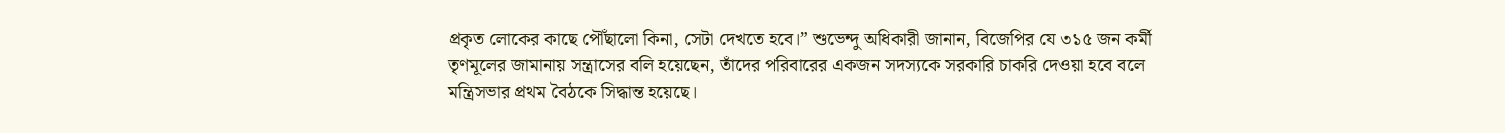প্রকৃত লোকের কাছে পৌঁছালো কিনা, সেটা দেখতে হবে।” শুভেন্দু অধিকারী জানান, বিজেপির যে ৩১৫ জন কর্মী তৃণমূলের জামানায় সন্ত্রাসের বলি হয়েছেন, তাঁদের পরিবারের একজন সদস্যকে সরকারি চাকরি দেওয়া হবে বলে মন্ত্রিসভার প্রথম বৈঠকে সিদ্ধান্ত হয়েছে।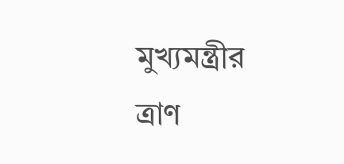মুখ্যমন্ত্রীর ত্রাণ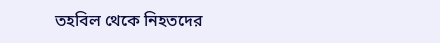তহবিল থেকে নিহতদের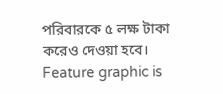পরিবারকে ৫ লক্ষ টাকা করেও দেওয়া হবে।
Feature graphic is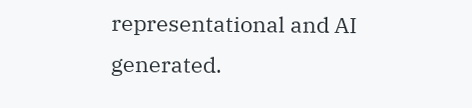representational and AI generated.